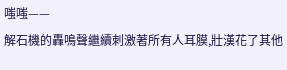嗤嗤——
解石機的轟鳴聲繼續刺激著所有人耳膜,壯漢花了其他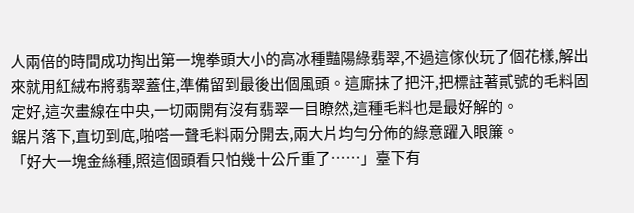人兩倍的時間成功掏出第一塊拳頭大小的高冰種豔陽綠翡翠,不過這傢伙玩了個花樣,解出來就用紅絨布將翡翠蓋住,準備留到最後出個風頭。這廝抹了把汗,把標註著貳號的毛料固定好,這次畫線在中央,一切兩開有沒有翡翠一目瞭然,這種毛料也是最好解的。
鋸片落下,直切到底,啪嗒一聲毛料兩分開去,兩大片均勻分佈的綠意躍入眼簾。
「好大一塊金絲種,照這個頭看只怕幾十公斤重了……」臺下有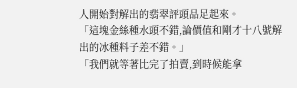人開始對解出的翡翠評頭品足起來。
「這塊金絲種水頭不錯,論價值和剛才十八號解出的冰種料子差不錯。」
「我們就等著比完了拍賣,到時候能拿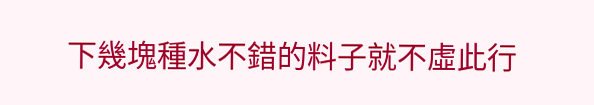下幾塊種水不錯的料子就不虛此行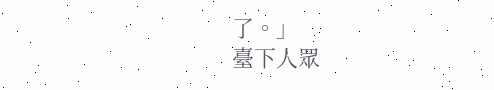了。」
臺下人眾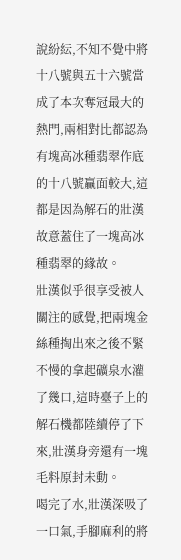說紛紜,不知不覺中將十八號與五十六號當成了本次奪冠最大的熱門,兩相對比都認為有塊高冰種翡翠作底的十八號贏面較大,這都是因為解石的壯漢故意蓋住了一塊高冰種翡翠的緣故。
壯漢似乎很享受被人關注的感覺,把兩塊金絲種掏出來之後不緊不慢的拿起礦泉水灌了幾口,這時臺子上的解石機都陸續停了下來,壯漢身旁還有一塊毛料原封未動。
喝完了水,壯漢深吸了一口氣,手腳麻利的將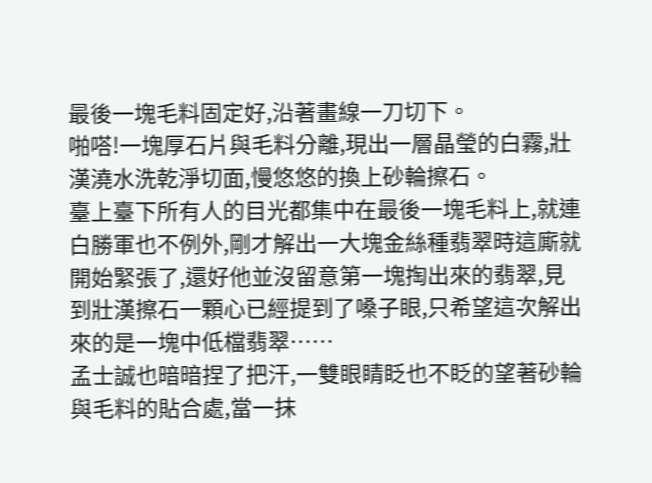最後一塊毛料固定好,沿著畫線一刀切下。
啪嗒!一塊厚石片與毛料分離,現出一層晶瑩的白霧,壯漢澆水洗乾淨切面,慢悠悠的換上砂輪擦石。
臺上臺下所有人的目光都集中在最後一塊毛料上,就連白勝軍也不例外,剛才解出一大塊金絲種翡翠時這廝就開始緊張了,還好他並沒留意第一塊掏出來的翡翠,見到壯漢擦石一顆心已經提到了嗓子眼,只希望這次解出來的是一塊中低檔翡翠……
孟士誠也暗暗捏了把汗,一雙眼睛眨也不眨的望著砂輪與毛料的貼合處,當一抹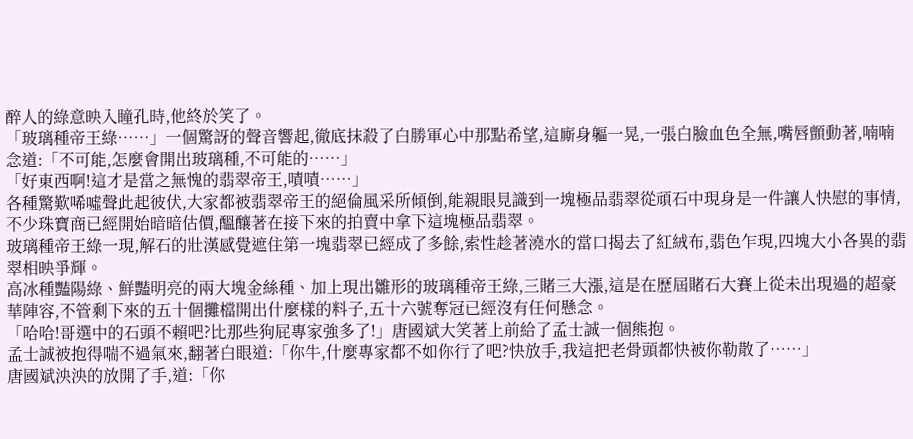醉人的綠意映入瞳孔時,他終於笑了。
「玻璃種帝王綠……」一個驚訝的聲音響起,徹底抹殺了白勝軍心中那點希望,這廝身軀一晃,一張白臉血色全無,嘴唇顫動著,喃喃念道:「不可能,怎麼會開出玻璃種,不可能的……」
「好東西啊!這才是當之無愧的翡翠帝王,嘖嘖……」
各種驚歎唏噓聲此起彼伏,大家都被翡翠帝王的絕倫風采所傾倒,能親眼見識到一塊極品翡翠從頑石中現身是一件讓人快慰的事情,不少珠寶商已經開始暗暗估價,醞釀著在接下來的拍賣中拿下這塊極品翡翠。
玻璃種帝王綠一現,解石的壯漢感覺遮住第一塊翡翠已經成了多餘,索性趁著澆水的當口揭去了紅絨布,翡色乍現,四塊大小各異的翡翠相映爭輝。
高冰種豔陽綠、鮮豔明亮的兩大塊金絲種、加上現出雛形的玻璃種帝王綠,三賭三大漲,這是在歷屆賭石大賽上從未出現過的超豪華陣容,不管剩下來的五十個攤檔開出什麼樣的料子,五十六號奪冠已經沒有任何懸念。
「哈哈!哥選中的石頭不賴吧?比那些狗屁專家強多了!」唐國斌大笑著上前給了孟士誠一個熊抱。
孟士誠被抱得喘不過氣來,翻著白眼道:「你牛,什麼專家都不如你行了吧?快放手,我這把老骨頭都快被你勒散了……」
唐國斌泱泱的放開了手,道:「你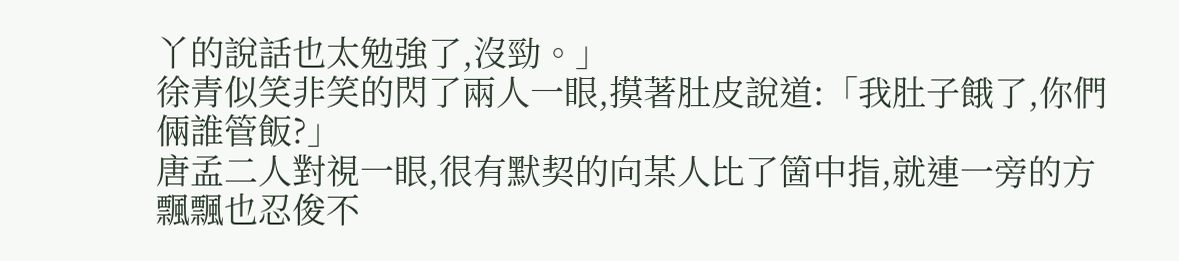丫的說話也太勉強了,沒勁。」
徐青似笑非笑的閃了兩人一眼,摸著肚皮說道:「我肚子餓了,你們倆誰管飯?」
唐孟二人對視一眼,很有默契的向某人比了箇中指,就連一旁的方飄飄也忍俊不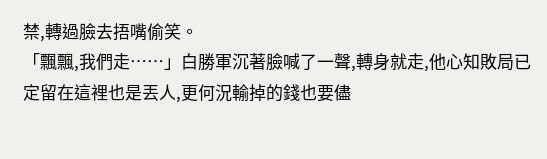禁,轉過臉去捂嘴偷笑。
「飄飄,我們走……」白勝軍沉著臉喊了一聲,轉身就走,他心知敗局已定留在這裡也是丟人,更何況輸掉的錢也要儘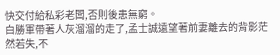快交付給私彩老闆,否則後患無窮。
白勝軍帶著人灰溜溜的走了,孟士誠遠望著前妻離去的背影茫然若失,不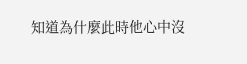知道為什麼此時他心中沒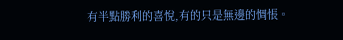有半點勝利的喜悅,有的只是無邊的惆悵。